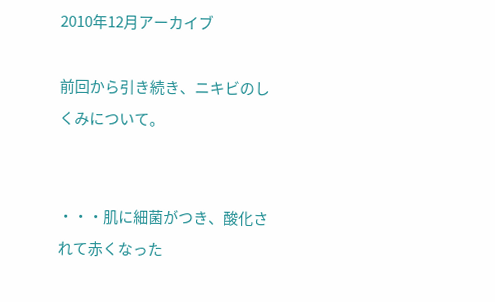2010年12月アーカイブ

前回から引き続き、ニキビのしくみについて。


・・・肌に細菌がつき、酸化されて赤くなった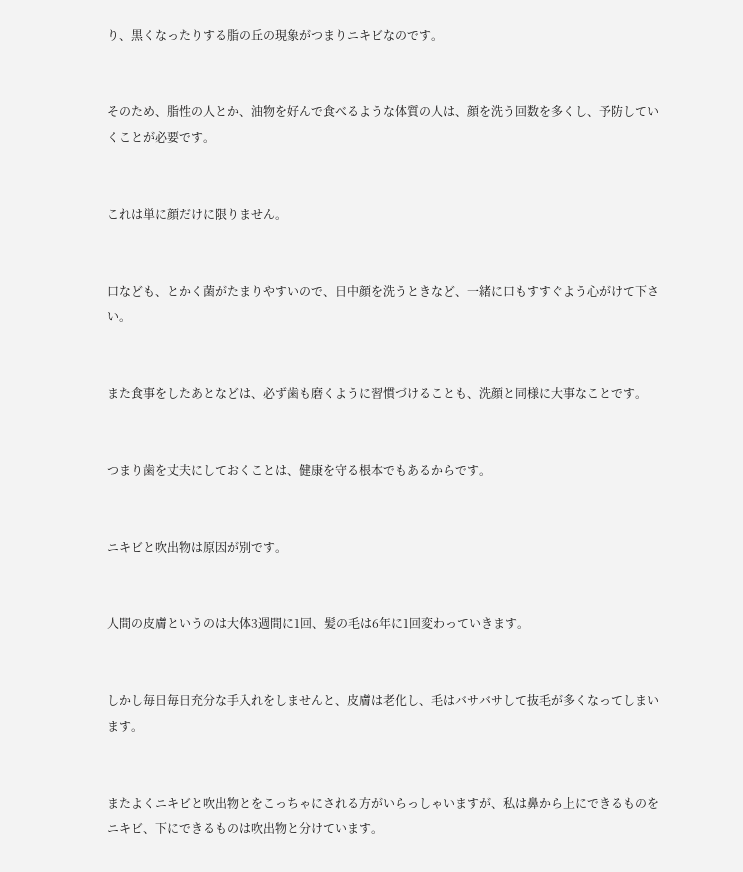り、黒くなったりする脂の丘の現象がつまりニキビなのです。


そのため、脂性の人とか、油物を好んで食べるような体質の人は、顔を洗う回数を多くし、予防していくことが必要です。


これは単に顔だけに限りません。


口なども、とかく菌がたまりやすいので、日中顔を洗うときなど、一緒に口もすすぐよう心がけて下さい。


また食事をしたあとなどは、必ず歯も磨くように習慣づけることも、洗顔と同様に大事なことです。


つまり歯を丈夫にしておくことは、健康を守る根本でもあるからです。


ニキビと吹出物は原因が別です。


人間の皮膚というのは大体3週間に1回、髪の毛は6年に1回変わっていきます。


しかし毎日毎日充分な手入れをしませんと、皮膚は老化し、毛はバサバサして抜毛が多くなってしまいます。


またよくニキビと吹出物とをこっちゃにされる方がいらっしゃいますが、私は鼻から上にできるものをニキビ、下にできるものは吹出物と分けています。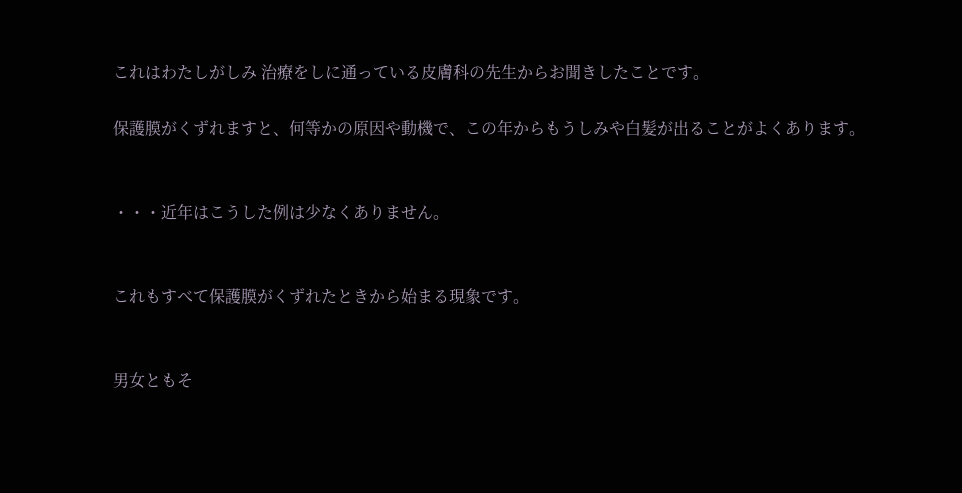これはわたしがしみ 治療をしに通っている皮膚科の先生からお聞きしたことです。

保護膜がくずれますと、何等かの原因や動機で、この年からもうしみや白髪が出ることがよくあります。


・・・近年はこうした例は少なくありません。


これもすべて保護膜がくずれたときから始まる現象です。


男女ともそ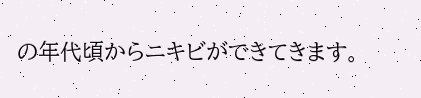の年代頃からニキビができてきます。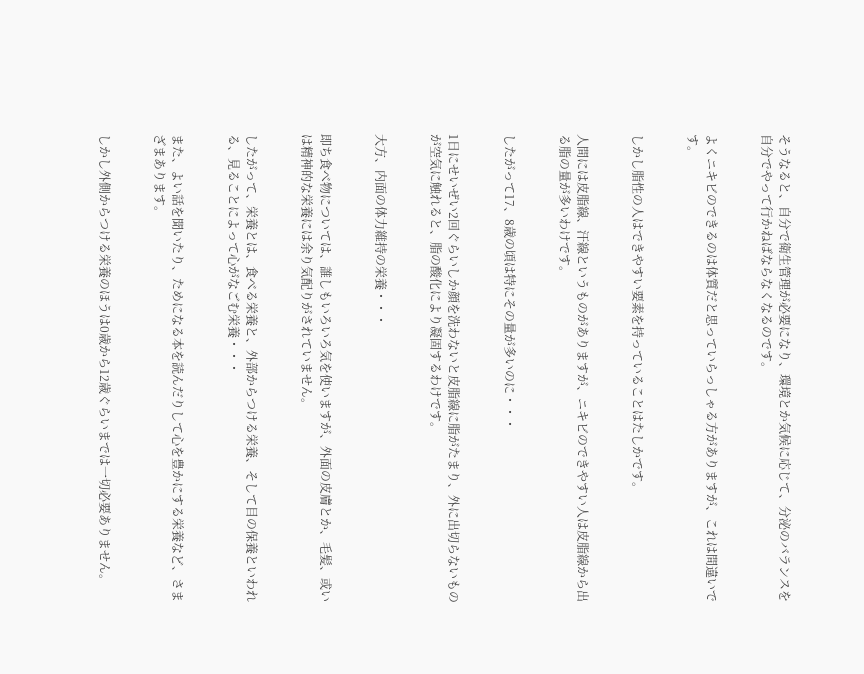そうなると、自分で衛生管理が必要になり、環境とか気候に応じて、分泌のバランスを自分でやって行かねばならなくなるのです。


よくニキビのできるのは体質だと思っていらっしゃる方がありますが、これは間違いです。


しかし脂性の人はできやすい要素を持っていることはたしかです。


人間には皮脂線、汗線というものがありますが、ニキビのできやすい人は皮脂線から出る脂の量が多いわけです。


したがって17、8歳の頃は特にその量が多いのに・・・


1日にせいぜい2回ぐらいしか顔を洗わないと皮脂線に脂がたまり、外に出切らないものが空気に触れると、脂の酸化により凝固するわけです。


大方、内面の体力維持の栄養・・・


即ち食べ物については、誰しもいろいろ気を使いますが、外面の皮膚とか、毛髪、或いは精神的な栄養には余り気配りがされていません。


したがって、栄養とは、食べる栄養と、外部からつける栄養、そして目の保養といわれる、見ることによって心がなごむ栄養・・・


また、よい話を聞いたり、ためになる本を読んだりして心を豊かにする栄養など、さまざまあります。


しかし外側からつける栄養のほうは0歳から12歳ぐらいまでは一切必要ありません。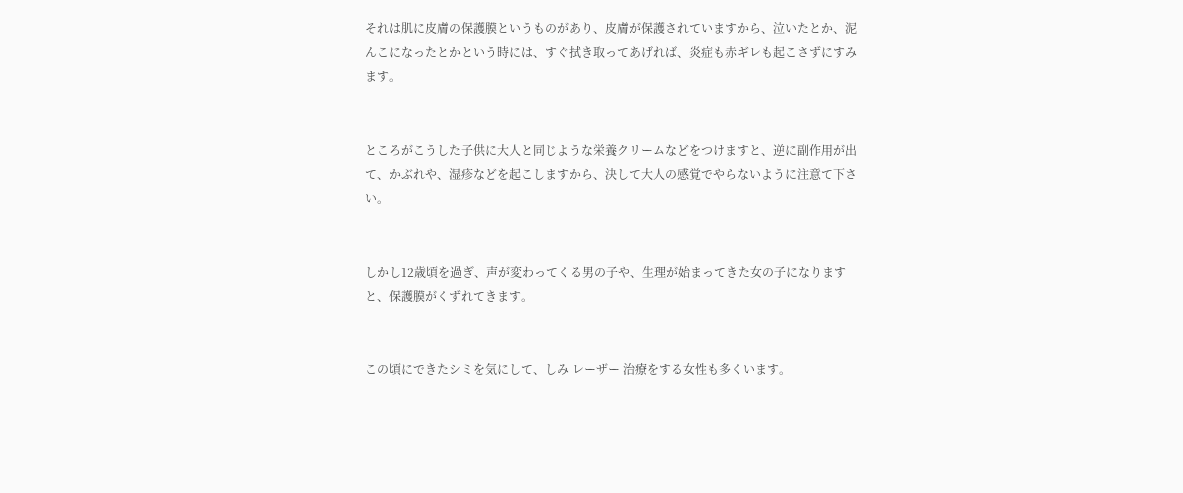それは肌に皮膚の保護膜というものがあり、皮膚が保護されていますから、泣いたとか、泥んこになったとかという時には、すぐ拭き取ってあげれば、炎症も赤ギレも起こさずにすみます。


ところがこうした子供に大人と同じような栄養クリームなどをつけますと、逆に副作用が出て、かぶれや、湿疹などを起こしますから、決して大人の感覚でやらないように注意て下さい。


しかし12歳頃を過ぎ、声が変わってくる男の子や、生理が始まってきた女の子になりますと、保護膜がくずれてきます。


この頃にできたシミを気にして、しみ レーザー 治療をする女性も多くいます。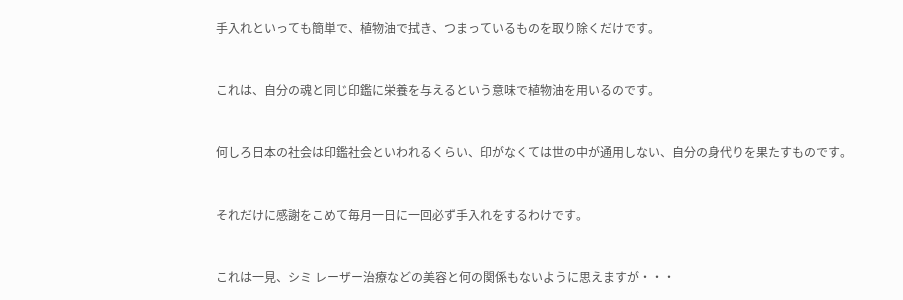手入れといっても簡単で、植物油で拭き、つまっているものを取り除くだけです。


これは、自分の魂と同じ印鑑に栄養を与えるという意味で植物油を用いるのです。


何しろ日本の社会は印鑑社会といわれるくらい、印がなくては世の中が通用しない、自分の身代りを果たすものです。


それだけに感謝をこめて毎月一日に一回必ず手入れをするわけです。


これは一見、シミ レーザー治療などの美容と何の関係もないように思えますが・・・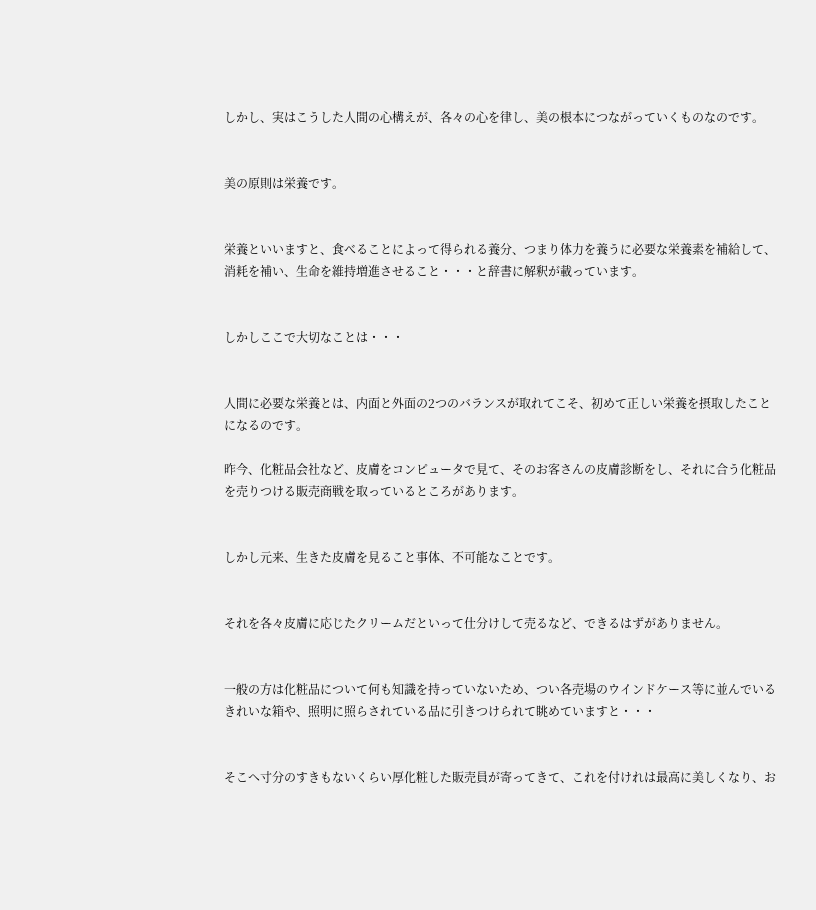しかし、実はこうした人間の心構えが、各々の心を律し、美の根本につながっていくものなのです。


美の原則は栄養です。


栄養といいますと、食べることによって得られる養分、つまり体力を養うに必要な栄養素を補給して、消耗を補い、生命を維持増進させること・・・と辞書に解釈が載っています。


しかしここで大切なことは・・・


人間に必要な栄養とは、内面と外面の2つのバランスが取れてこそ、初めて正しい栄養を摂取したことになるのです。

昨今、化粧品会社など、皮膚をコンピュータで見て、そのお客さんの皮膚診断をし、それに合う化粧品を売りつける販売商戦を取っているところがあります。


しかし元来、生きた皮膚を見ること事体、不可能なことです。


それを各々皮膚に応じたクリームだといって仕分けして売るなど、できるはずがありません。


一般の方は化粧品について何も知識を持っていないため、つい各売場のウインドケース等に並んでいるきれいな箱や、照明に照らされている品に引きつけられて眺めていますと・・・


そこへ寸分のすきもないくらい厚化粧した販売員が寄ってきて、これを付けれは最高に美しくなり、お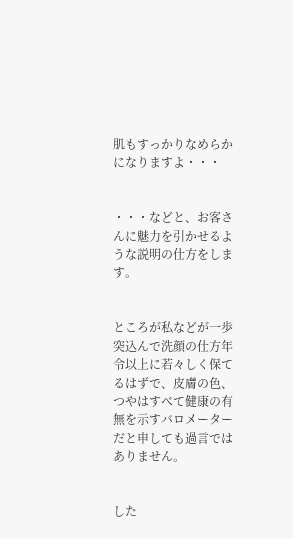肌もすっかりなめらかになりますよ・・・


・・・などと、お客さんに魅力を引かせるような説明の仕方をします。


ところが私などが一歩突込んで洗顔の仕方年令以上に若々しく保てるはずで、皮膚の色、つやはすべて健康の有無を示すバロメーターだと申しても過言ではありません。


した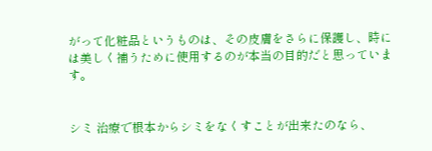がって化粧品というものは、その皮膚をさらに保護し、時には美しく補うために使用するのが本当の目的だと思っています。


シミ 治療で根本からシミをなくすことが出来たのなら、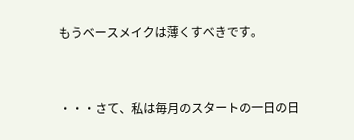もうベースメイクは薄くすべきです。


・・・さて、私は毎月のスタートの一日の日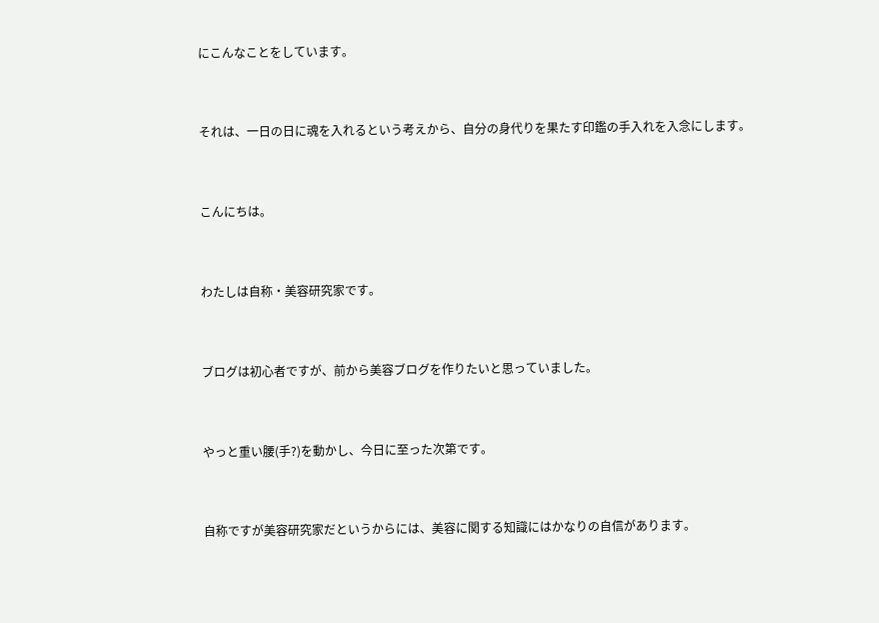にこんなことをしています。


それは、一日の日に魂を入れるという考えから、自分の身代りを果たす印鑑の手入れを入念にします。


こんにちは。


わたしは自称・美容研究家です。


ブログは初心者ですが、前から美容ブログを作りたいと思っていました。


やっと重い腰(手?)を動かし、今日に至った次第です。


自称ですが美容研究家だというからには、美容に関する知識にはかなりの自信があります。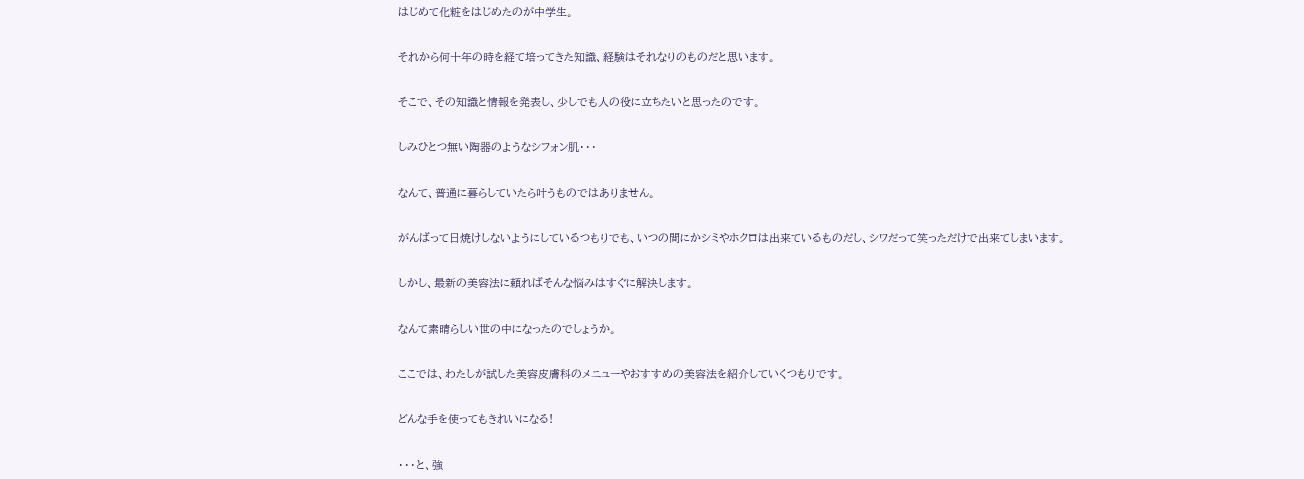はじめて化粧をはじめたのが中学生。


それから何十年の時を経て培ってきた知識、経験はそれなりのものだと思います。


そこで、その知識と情報を発表し、少しでも人の役に立ちたいと思ったのです。


しみひとつ無い陶器のようなシフォン肌・・・


なんて、普通に暮らしていたら叶うものではありません。


がんばって日焼けしないようにしているつもりでも、いつの間にかシミやホクロは出来ているものだし、シワだって笑っただけで出来てしまいます。


しかし、最新の美容法に頼ればそんな悩みはすぐに解決します。


なんて素晴らしい世の中になったのでしょうか。


ここでは、わたしが試した美容皮膚科のメニューやおすすめの美容法を紹介していくつもりです。


どんな手を使ってもきれいになる!


・・・と、強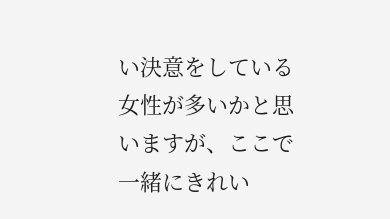い決意をしている女性が多いかと思いますが、ここで一緒にきれい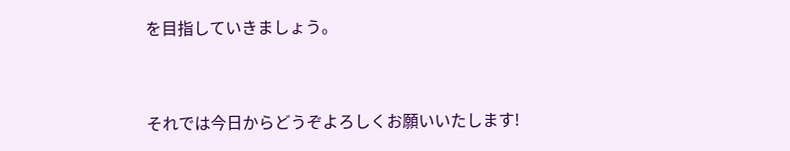を目指していきましょう。


それでは今日からどうぞよろしくお願いいたします!